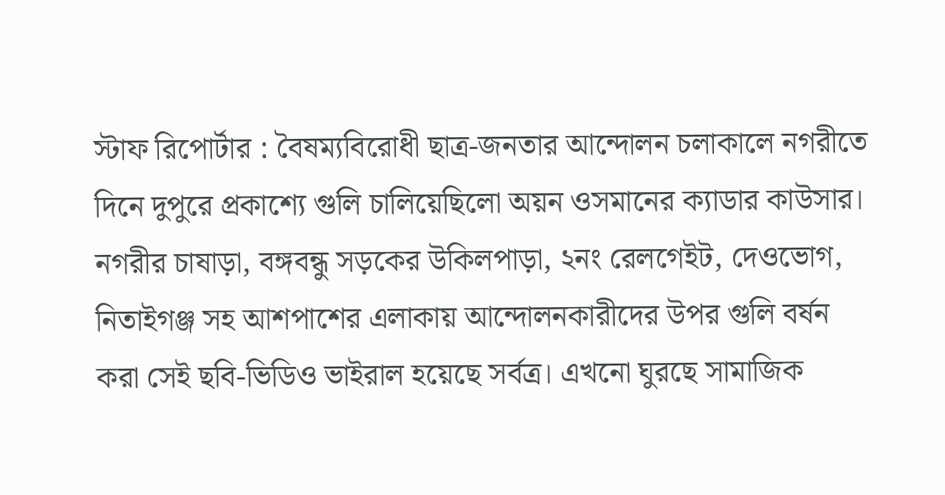স্টাফ রিপোর্টার : বৈষম্যবিরোধী ছাত্র-জনতার আন্দোলন চলাকালে নগরীতে দিনে দুপুরে প্রকাশ্যে গুলি চালিয়েছিলো অয়ন ওসমানের ক্যাডার কাউসার। নগরীর চাষাড়া, বঙ্গবন্ধু সড়কের উকিলপাড়া, ২নং রেলগেইট, দেওভোগ, নিতাইগঞ্জ সহ আশপাশের এলাকায় আন্দোলনকারীদের উপর গুলি বর্ষন করা সেই ছবি-ভিডিও ভাইরাল হয়েছে সর্বত্র। এখনো ঘুরছে সামাজিক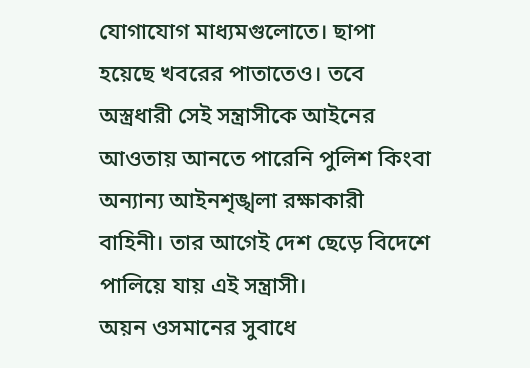যোগাযোগ মাধ্যমগুলোতে। ছাপা হয়েছে খবরের পাতাতেও। তবে অস্ত্রধারী সেই সন্ত্রাসীকে আইনের আওতায় আনতে পারেনি পুলিশ কিংবা অন্যান্য আইনশৃঙ্খলা রক্ষাকারী বাহিনী। তার আগেই দেশ ছেড়ে বিদেশে পালিয়ে যায় এই সন্ত্রাসী।
অয়ন ওসমানের সুবাধে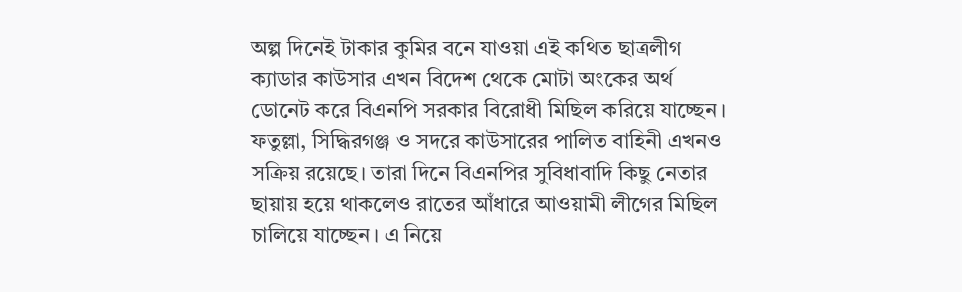অল্প দিনেই টাকার কুমির বনে যাওয়া এই কথিত ছাত্রলীগ ক্যাডার কাউসার এখন বিদেশ থেকে মোটা অংকের অর্থ ডোনেট করে বিএনপি সরকার বিরোধী মিছিল করিয়ে যাচ্ছেন।
ফতুল্লা, সিদ্ধিরগঞ্জ ও সদরে কাউসারের পালিত বাহিনী এখনও সক্রিয় রয়েছে। তারা দিনে বিএনপির সুবিধাবাদি কিছু নেতার ছায়ায় হয়ে থাকলেও রাতের আঁধারে আওয়ামী লীগের মিছিল চালিয়ে যাচ্ছেন। এ নিয়ে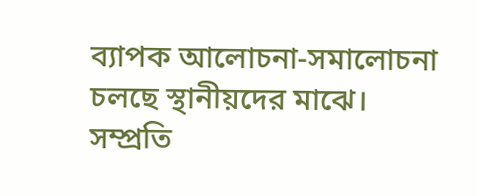ব্যাপক আলোচনা-সমালোচনা চলছে স্থানীয়দের মাঝে।
সম্প্রতি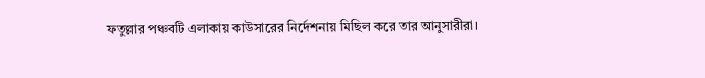ফতুল্লার পঞ্চবটি এলাকায় কাউসারের নির্দেশনায় মিছিল করে তার আনুসারীরা।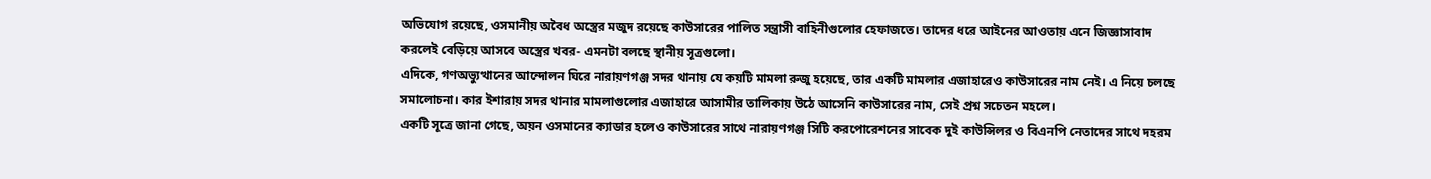অভিযোগ রয়েছে, ওসমানীয় অবৈধ অস্ত্রের মজুদ রয়েছে কাউসারের পালিত সন্ত্রাসী বাহিনীগুলোর হেফাজতে। তাদের ধরে আইনের আওতায় এনে জিজ্ঞাসাবাদ করলেই বেড়িয়ে আসবে অস্ত্রের খবর- এমনটা বলছে স্থানীয় সূত্রগুলো।
এদিকে, গণঅভ্যুত্থানের আন্দোলন ঘিরে নারায়ণগঞ্জ সদর থানায় যে কয়টি মামলা রুজু হয়েছে, তার একটি মামলার এজাহারেও কাউসারের নাম নেই। এ নিয়ে চলছে সমালোচনা। কার ইশারায় সদর থানার মামলাগুলোর এজাহারে আসামীর তালিকায় উঠে আসেনি কাউসারের নাম, সেই প্রশ্ন সচেতন মহলে।
একটি সূত্রে জানা গেছে, অয়ন ওসমানের ক্যাডার হলেও কাউসারের সাথে নারায়ণগঞ্জ সিটি করপোরেশনের সাবেক দুই কাউন্সিলর ও বিএনপি নেতাদের সাথে দহরম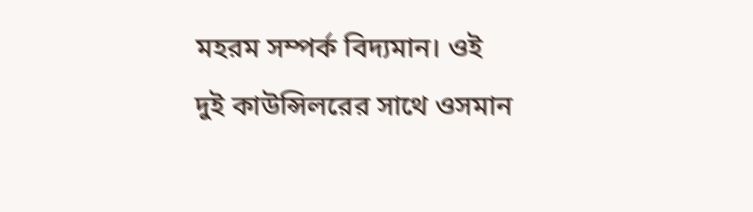মহরম সম্পর্ক বিদ্যমান। ওই দুই কাউন্সিলরের সাথে ওসমান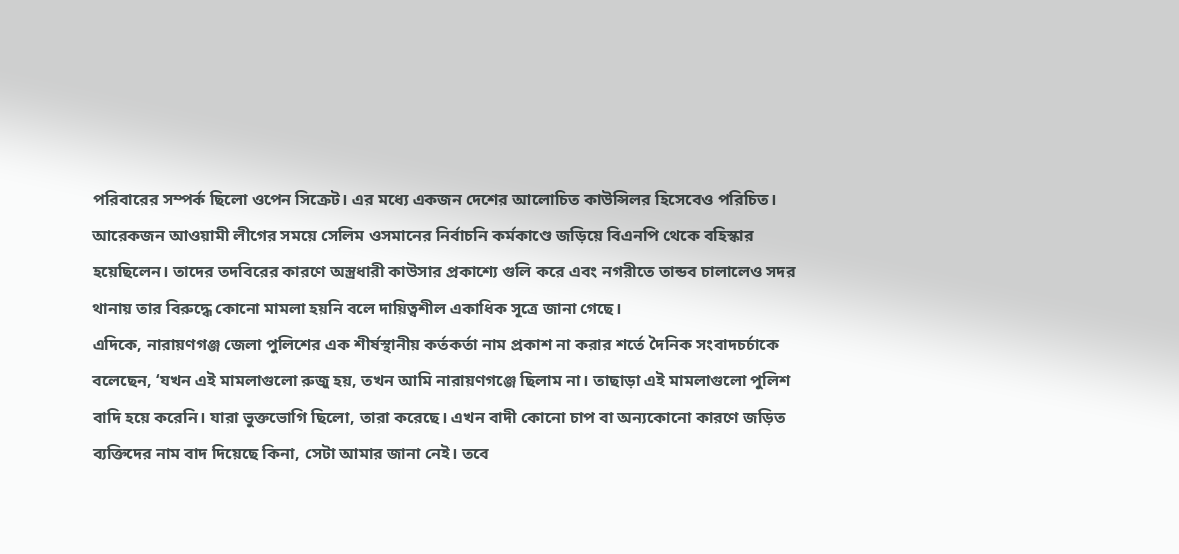পরিবারের সম্পর্ক ছিলো ওপেন সিক্রেট। এর মধ্যে একজন দেশের আলোচিত কাউন্সিলর হিসেবেও পরিচিত। আরেকজন আওয়ামী লীগের সময়ে সেলিম ওসমানের নির্বাচনি কর্মকাণ্ডে জড়িয়ে বিএনপি থেকে বহিস্কার হয়েছিলেন। তাদের তদবিরের কারণে অস্ত্রধারী কাউসার প্রকাশ্যে গুলি করে এবং নগরীতে তান্ডব চালালেও সদর থানায় তার বিরুদ্ধে কোনো মামলা হয়নি বলে দায়িত্বশীল একাধিক সূত্রে জানা গেছে।
এদিকে, নারায়ণগঞ্জ জেলা পুলিশের এক শীর্ষস্থানীয় কর্তকর্তা নাম প্রকাশ না করার শর্তে দৈনিক সংবাদচর্চাকে বলেছেন, ‘যখন এই মামলাগুলো রুজু হয়, তখন আমি নারায়ণগঞ্জে ছিলাম না। তাছাড়া এই মামলাগুলো পুলিশ বাদি হয়ে করেনি। যারা ভুক্তভোগি ছিলো, তারা করেছে। এখন বাদী কোনো চাপ বা অন্যকোনো কারণে জড়িত ব্যক্তিদের নাম বাদ দিয়েছে কিনা, সেটা আমার জানা নেই। তবে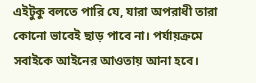এইটুকু বলতে পারি যে, যারা অপরাধী তারা কোনো ভাবেই ছাড় পাবে না। পর্যায়ক্রমে সবাইকে আইনের আওতায় আনা হবে।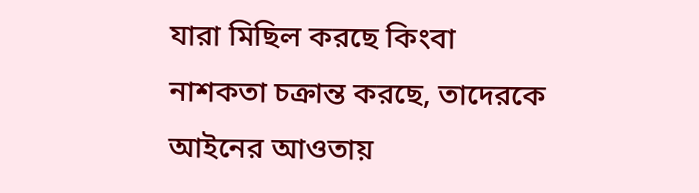যারা মিছিল করছে কিংবা নাশকতা চক্রান্ত করছে, তাদেরকে আইনের আওতায়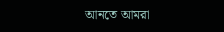আনতে আমরা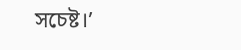সচেষ্ট।’